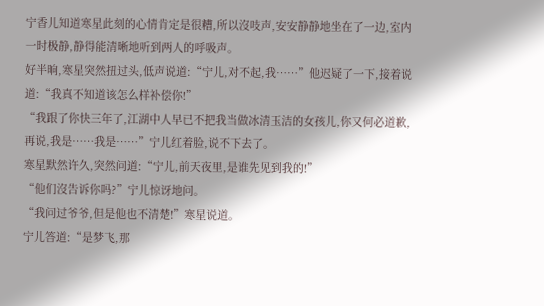宁香儿知道寒星此刻的心情肯定是很糟,所以沒吱声,安安静静地坐在了一边,室内一时极静,静得能清晰地听到两人的呼吸声。
好半晌,寒星突然扭过头,低声说道:“宁儿,对不起,我……”他迟疑了一下,接着说道:“我真不知道该怎么样补偿你!”
“我跟了你快三年了,江湖中人早已不把我当做冰清玉洁的女孩儿,你又何必道歉,再说,我是……我是……”宁儿红着脸,说不下去了。
寒星默然许久,突然问道:“宁儿,前天夜里,是谁先见到我的!”
“他们沒告诉你吗?”宁儿惊讶地问。
“我问过爷爷,但是他也不清楚!”寒星说道。
宁儿答道:“是梦飞,那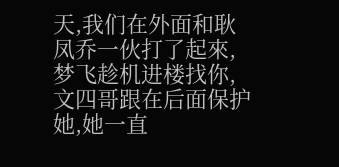天,我们在外面和耿凤乔一伙打了起來,梦飞趁机进楼找你,文四哥跟在后面保护她,她一直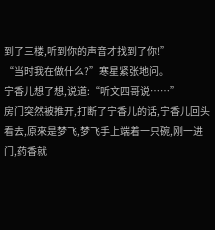到了三楼,听到你的声音才找到了你!”
“当时我在做什么?”寒星紧张地问。
宁香儿想了想,说道:“听文四哥说……”
房门突然被推开,打断了宁香儿的话,宁香儿回头看去,原來是梦飞,梦飞手上端着一只碗,刚一进门,药香就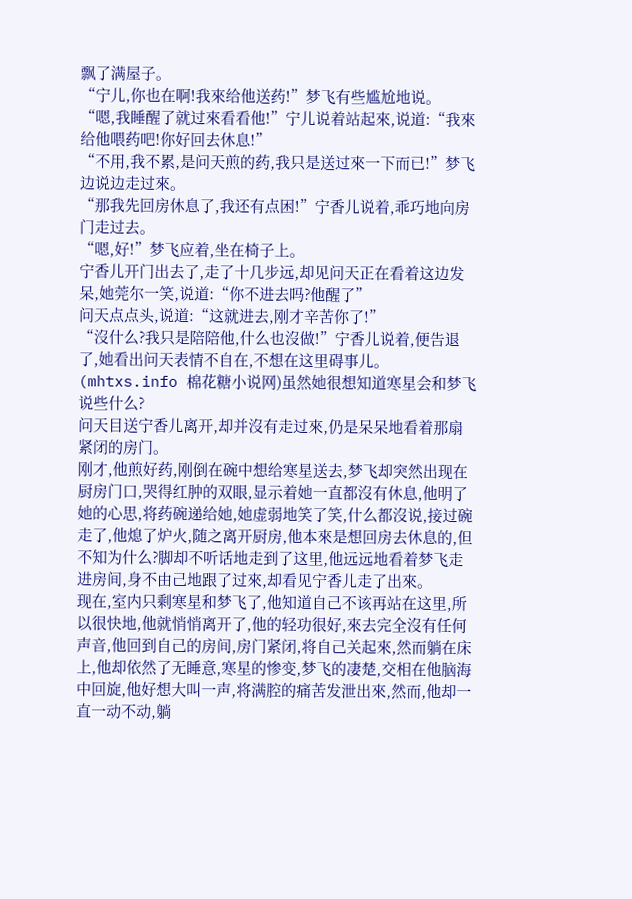飘了满屋子。
“宁儿,你也在啊!我來给他送药!”梦飞有些尴尬地说。
“嗯,我睡醒了就过來看看他!”宁儿说着站起來,说道:“我來给他喂药吧!你好回去休息!”
“不用,我不累,是问天煎的药,我只是送过來一下而已!”梦飞边说边走过來。
“那我先回房休息了,我还有点困!”宁香儿说着,乖巧地向房门走过去。
“嗯,好!”梦飞应着,坐在椅子上。
宁香儿开门出去了,走了十几步远,却见问天正在看着这边发呆,她莞尔一笑,说道:“你不进去吗?他醒了”
问天点点头,说道:“这就进去,刚才辛苦你了!”
“沒什么?我只是陪陪他,什么也沒做!”宁香儿说着,便告退了,她看出问天表情不自在,不想在这里碍事儿。(mhtxs.info 棉花糖小说网)虽然她很想知道寒星会和梦飞说些什么?
问天目送宁香儿离开,却并沒有走过來,仍是呆呆地看着那扇紧闭的房门。
刚才,他煎好药,刚倒在碗中想给寒星送去,梦飞却突然出现在厨房门口,哭得红肿的双眼,显示着她一直都沒有休息,他明了她的心思,将药碗递给她,她虚弱地笑了笑,什么都沒说,接过碗走了,他熄了炉火,随之离开厨房,他本來是想回房去休息的,但不知为什么?脚却不听话地走到了这里,他远远地看着梦飞走进房间,身不由己地跟了过來,却看见宁香儿走了出來。
现在,室内只剩寒星和梦飞了,他知道自己不该再站在这里,所以很快地,他就悄悄离开了,他的轻功很好,來去完全沒有任何声音,他回到自己的房间,房门紧闭,将自己关起來,然而躺在床上,他却依然了无睡意,寒星的惨变,梦飞的凄楚,交相在他脑海中回旋,他好想大叫一声,将满腔的痛苦发泄出來,然而,他却一直一动不动,躺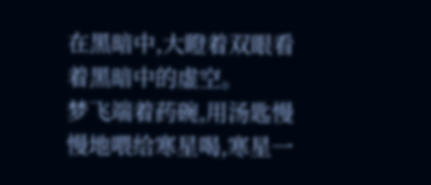在黑暗中,大瞪着双眼看着黑暗中的虚空。
梦飞端着药碗,用汤匙慢慢地喂给寒星喝,寒星一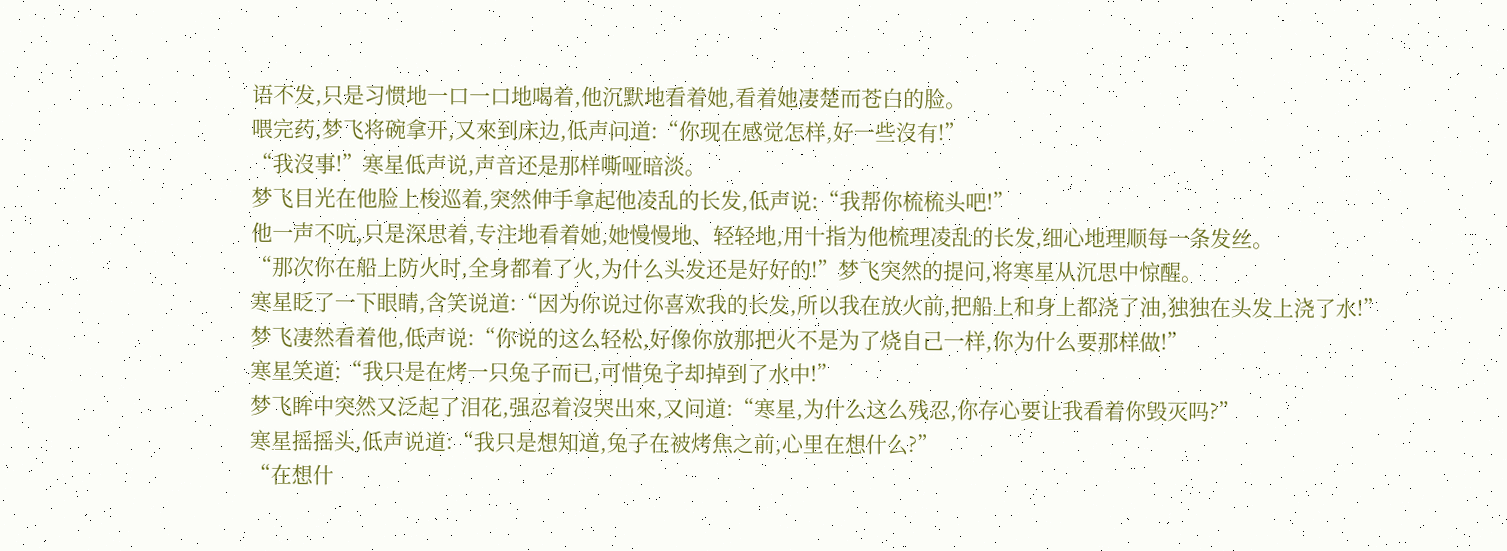语不发,只是习惯地一口一口地喝着,他沉默地看着她,看着她凄楚而苍白的脸。
喂完药,梦飞将碗拿开,又來到床边,低声问道:“你现在感觉怎样,好一些沒有!”
“我沒事!”寒星低声说,声音还是那样嘶哑暗淡。
梦飞目光在他脸上梭巡着,突然伸手拿起他凌乱的长发,低声说:“我帮你梳梳头吧!”
他一声不吭,只是深思着,专注地看着她,她慢慢地、轻轻地,用十指为他梳理凌乱的长发,细心地理顺每一条发丝。
“那次你在船上防火时,全身都着了火,为什么头发还是好好的!”梦飞突然的提问,将寒星从沉思中惊醒。
寒星眨了一下眼睛,含笑说道:“因为你说过你喜欢我的长发,所以我在放火前,把船上和身上都浇了油,独独在头发上浇了水!”
梦飞凄然看着他,低声说:“你说的这么轻松,好像你放那把火不是为了烧自己一样,你为什么要那样做!”
寒星笑道:“我只是在烤一只兔子而已,可惜兔子却掉到了水中!”
梦飞眸中突然又泛起了泪花,强忍着沒哭出來,又问道:“寒星,为什么这么残忍,你存心要让我看着你毁灭吗?”
寒星摇摇头,低声说道:“我只是想知道,兔子在被烤焦之前,心里在想什么?”
“在想什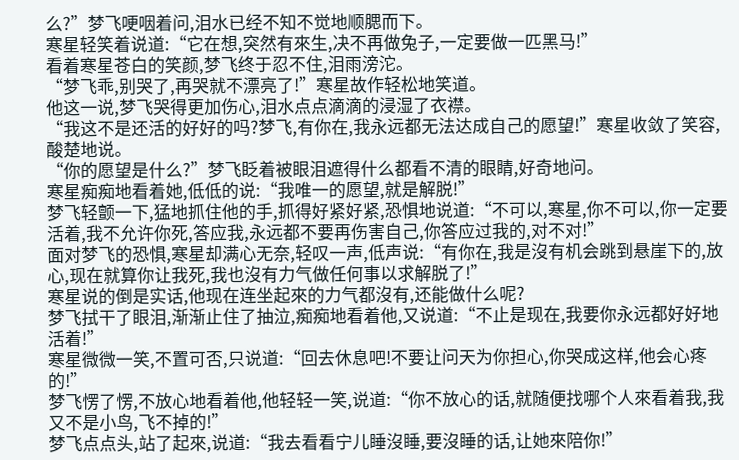么?”梦飞哽咽着问,泪水已经不知不觉地顺腮而下。
寒星轻笑着说道:“它在想,突然有來生,决不再做兔子,一定要做一匹黑马!”
看着寒星苍白的笑颜,梦飞终于忍不住,泪雨滂沱。
“梦飞乖,别哭了,再哭就不漂亮了!”寒星故作轻松地笑道。
他这一说,梦飞哭得更加伤心,泪水点点滴滴的浸湿了衣襟。
“我这不是还活的好好的吗?梦飞,有你在,我永远都无法达成自己的愿望!”寒星收敛了笑容,酸楚地说。
“你的愿望是什么?”梦飞眨着被眼泪遮得什么都看不清的眼睛,好奇地问。
寒星痴痴地看着她,低低的说:“我唯一的愿望,就是解脱!”
梦飞轻颤一下,猛地抓住他的手,抓得好紧好紧,恐惧地说道:“不可以,寒星,你不可以,你一定要活着,我不允许你死,答应我,永远都不要再伤害自己,你答应过我的,对不对!”
面对梦飞的恐惧,寒星却满心无奈,轻叹一声,低声说:“有你在,我是沒有机会跳到悬崖下的,放心,现在就算你让我死,我也沒有力气做任何事以求解脱了!”
寒星说的倒是实话,他现在连坐起來的力气都沒有,还能做什么呢?
梦飞拭干了眼泪,渐渐止住了抽泣,痴痴地看着他,又说道:“不止是现在,我要你永远都好好地活着!”
寒星微微一笑,不置可否,只说道:“回去休息吧!不要让问天为你担心,你哭成这样,他会心疼的!”
梦飞愣了愣,不放心地看着他,他轻轻一笑,说道:“你不放心的话,就随便找哪个人來看着我,我又不是小鸟,飞不掉的!”
梦飞点点头,站了起來,说道:“我去看看宁儿睡沒睡,要沒睡的话,让她來陪你!”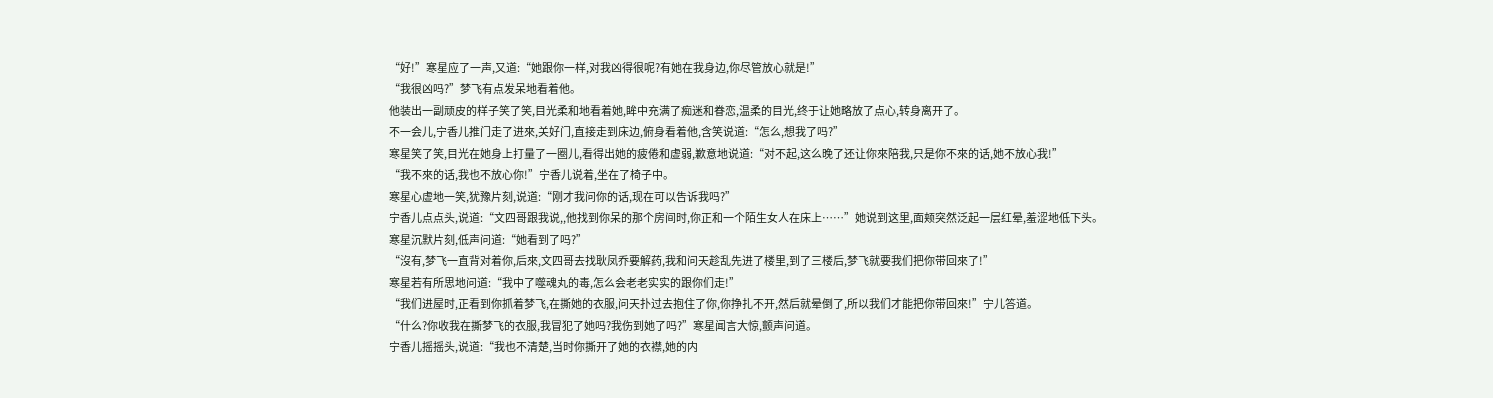“好!”寒星应了一声,又道:“她跟你一样,对我凶得很呢?有她在我身边,你尽管放心就是!”
“我很凶吗?”梦飞有点发呆地看着他。
他装出一副顽皮的样子笑了笑,目光柔和地看着她,眸中充满了痴迷和眷恋,温柔的目光,终于让她略放了点心,转身离开了。
不一会儿,宁香儿推门走了进來,关好门,直接走到床边,俯身看着他,含笑说道:“怎么,想我了吗?”
寒星笑了笑,目光在她身上打量了一圈儿,看得出她的疲倦和虚弱,歉意地说道:“对不起,这么晚了还让你來陪我,只是你不來的话,她不放心我!”
“我不來的话,我也不放心你!”宁香儿说着,坐在了椅子中。
寒星心虚地一笑,犹豫片刻,说道:“刚才我问你的话,现在可以告诉我吗?”
宁香儿点点头,说道:“文四哥跟我说,,他找到你呆的那个房间时,你正和一个陌生女人在床上……”她说到这里,面颊突然泛起一层红晕,羞涩地低下头。
寒星沉默片刻,低声问道:“她看到了吗?”
“沒有,梦飞一直背对着你,后來,文四哥去找耿凤乔要解药,我和问天趁乱先进了楼里,到了三楼后,梦飞就要我们把你带回來了!”
寒星若有所思地问道:“我中了噬魂丸的毒,怎么会老老实实的跟你们走!”
“我们进屋时,正看到你抓着梦飞,在撕她的衣服,问天扑过去抱住了你,你挣扎不开,然后就晕倒了,所以我们才能把你带回來!”宁儿答道。
“什么?你收我在撕梦飞的衣服,我冒犯了她吗?我伤到她了吗?”寒星闻言大惊,颤声问道。
宁香儿摇摇头,说道:“我也不清楚,当时你撕开了她的衣襟,她的内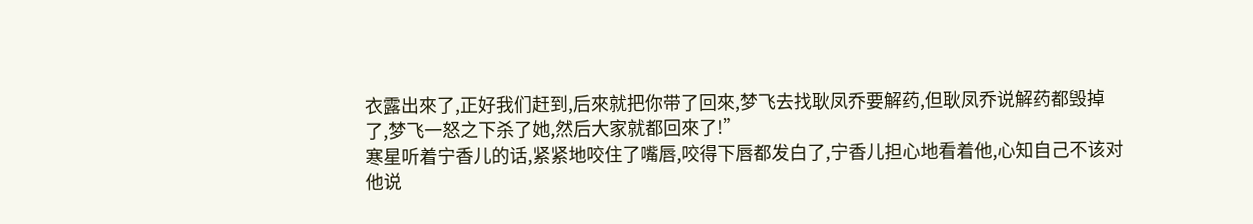衣露出來了,正好我们赶到,后來就把你带了回來,梦飞去找耿凤乔要解药,但耿凤乔说解药都毁掉了,梦飞一怒之下杀了她,然后大家就都回來了!”
寒星听着宁香儿的话,紧紧地咬住了嘴唇,咬得下唇都发白了,宁香儿担心地看着他,心知自己不该对他说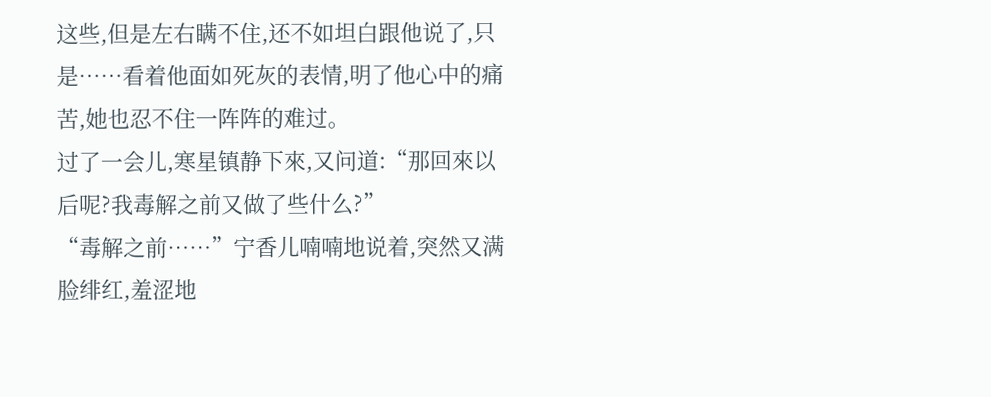这些,但是左右瞒不住,还不如坦白跟他说了,只是……看着他面如死灰的表情,明了他心中的痛苦,她也忍不住一阵阵的难过。
过了一会儿,寒星镇静下來,又问道:“那回來以后呢?我毒解之前又做了些什么?”
“毒解之前……”宁香儿喃喃地说着,突然又满脸绯红,羞涩地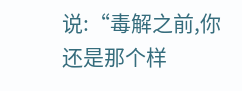说:“毒解之前,你还是那个样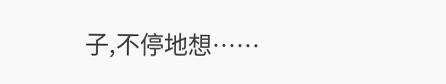子,不停地想……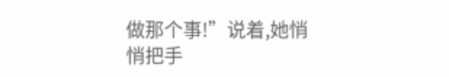做那个事!”说着,她悄悄把手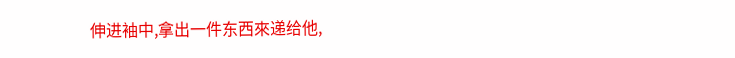伸进袖中,拿出一件东西來递给他,